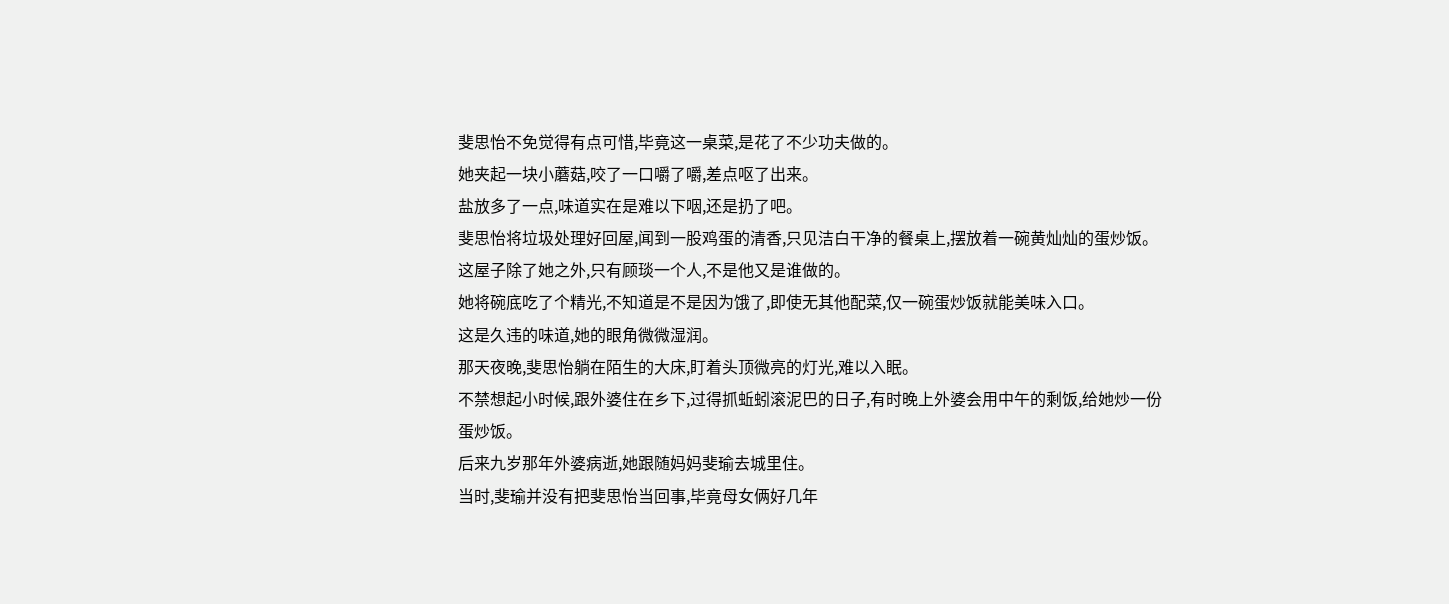斐思怡不免觉得有点可惜,毕竟这一桌菜,是花了不少功夫做的。
她夹起一块小蘑菇,咬了一口嚼了嚼,差点呕了出来。
盐放多了一点,味道实在是难以下咽,还是扔了吧。
斐思怡将垃圾处理好回屋,闻到一股鸡蛋的清香,只见洁白干净的餐桌上,摆放着一碗黄灿灿的蛋炒饭。
这屋子除了她之外,只有顾琰一个人,不是他又是谁做的。
她将碗底吃了个精光,不知道是不是因为饿了,即使无其他配菜,仅一碗蛋炒饭就能美味入口。
这是久违的味道,她的眼角微微湿润。
那天夜晚,斐思怡躺在陌生的大床,盯着头顶微亮的灯光,难以入眠。
不禁想起小时候,跟外婆住在乡下,过得抓蚯蚓滚泥巴的日子,有时晚上外婆会用中午的剩饭,给她炒一份蛋炒饭。
后来九岁那年外婆病逝,她跟随妈妈斐瑜去城里住。
当时,斐瑜并没有把斐思怡当回事,毕竟母女俩好几年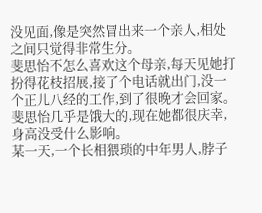没见面,像是突然冒出来一个亲人,相处之间只觉得非常生分。
斐思怡不怎么喜欢这个母亲,每天见她打扮得花枝招展,接了个电话就出门,没一个正儿八经的工作,到了很晚才会回家。
斐思怡几乎是饿大的,现在她都很庆幸,身高没受什么影响。
某一天,一个长相猥琐的中年男人,脖子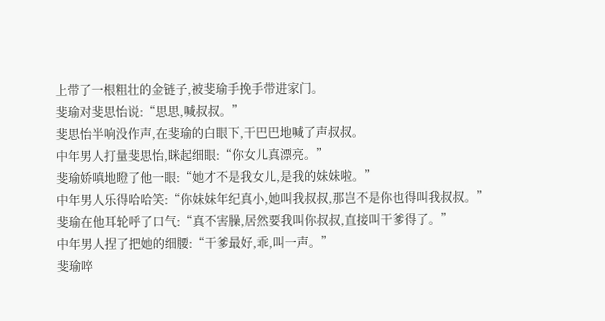上带了一根粗壮的金链子,被斐瑜手挽手带进家门。
斐瑜对斐思怡说:“思思,喊叔叔。”
斐思怡半响没作声,在斐瑜的白眼下,干巴巴地喊了声叔叔。
中年男人打量斐思怡,眯起细眼:“你女儿真漂亮。”
斐瑜娇嗔地瞪了他一眼:“她才不是我女儿,是我的妹妹啦。”
中年男人乐得哈哈笑:“你妹妹年纪真小,她叫我叔叔,那岂不是你也得叫我叔叔。”
斐瑜在他耳轮呼了口气:“真不害臊,居然要我叫你叔叔,直接叫干爹得了。”
中年男人捏了把她的细腰:“干爹最好,乖,叫一声。”
斐瑜啐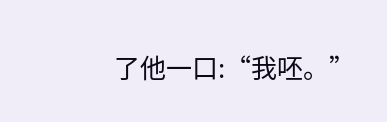了他一口:“我呸。”